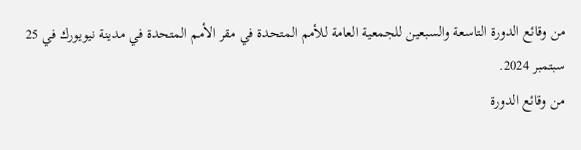من وقائع الدورة التاسعة والسبعين للجمعية العامة للأمم المتحدة في مقر الأمم المتحدة في مدينة نيويورك في 25 سبتمبر 2024.
من وقائع الدورة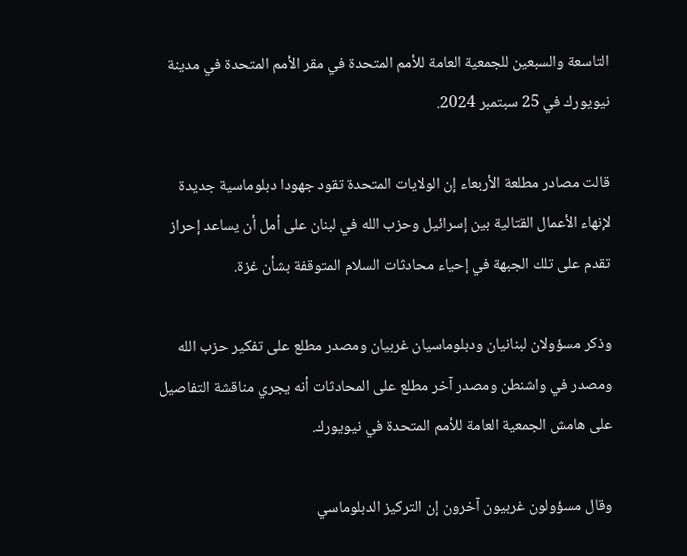التاسعة والسبعين للجمعية العامة للأمم المتحدة في مقر الأمم المتحدة في مدينة نيويورك في 25 سبتمبر 2024.

قالت مصادر مطلعة الأربعاء إن الولايات المتحدة تقود جهودا دبلوماسية جديدة لإنهاء الأعمال القتالية بين إسرائيل وحزب الله في لبنان على أمل أن يساعد إحراز تقدم على تلك الجبهة في إحياء محادثات السلام المتوقفة بشأن غزة.

وذكر مسؤولان لبنانيان ودبلوماسيان غربيان ومصدر مطلع على تفكير حزب الله ومصدر في واشنطن ومصدر آخر مطلع على المحادثات أنه يجري مناقشة التفاصيل على هامش الجمعية العامة للأمم المتحدة في نيويورك.

وقال مسؤولون غربيون آخرون إن التركيز الدبلوماسي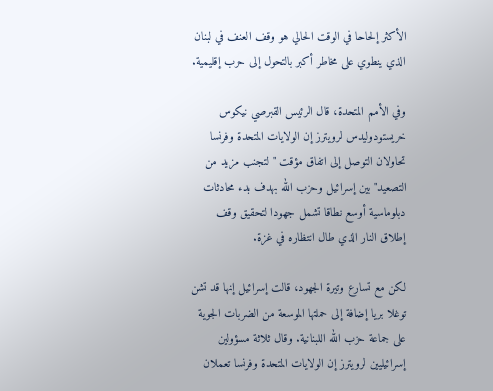الأكثر إلحاحا في الوقت الحالي هو وقف العنف في لبنان الذي ينطوي على مخاطر أكبر بالتحول إلى حرب إقليمية.

وفي الأمم المتحدة، قال الرئيس القبرصي نيكوس خريستودوليدس لرويترز إن الولايات المتحدة وفرنسا تحاولان التوصل إلى اتفاق مؤقت "لتجنب مزيد من التصعيد" بين إسرائيل وحزب الله بهدف بدء محادثات دبلوماسية أوسع نطاقا تشمل جهودا لتحقيق وقف إطلاق النار الذي طال انتظاره في غزة.

لكن مع تسارع وتيرة الجهود، قالت إسرائيل إنها قد تشن توغلا بريا إضافة إلى حملتها الموسعة من الضربات الجوية على جماعة حزب الله اللبنانية. وقال ثلاثة مسؤولين إسرائيليين لرويترز إن الولايات المتحدة وفرنسا تعملان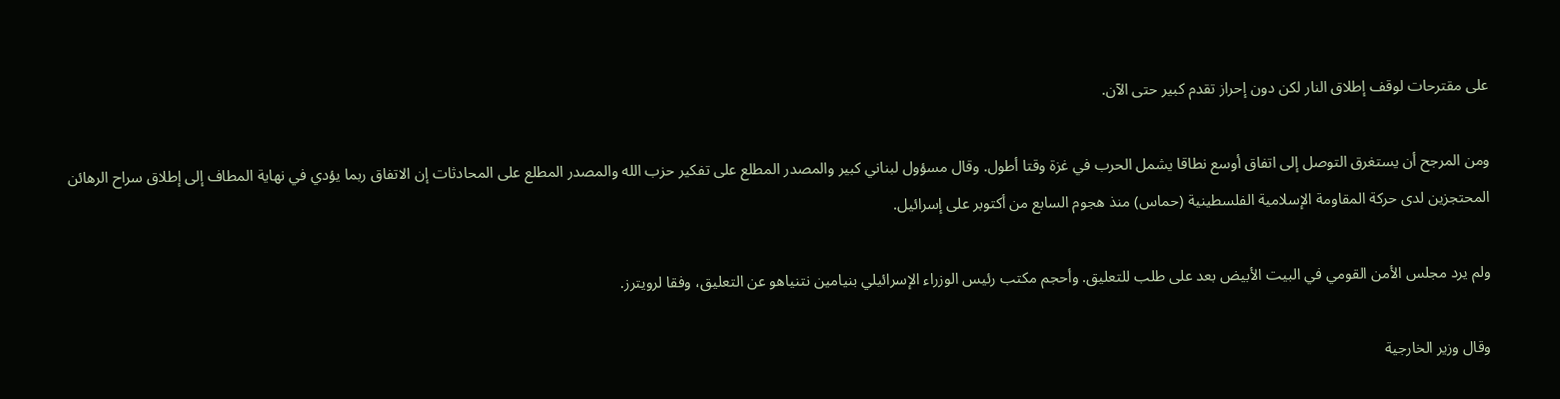على مقترحات لوقف إطلاق النار لكن دون إحراز تقدم كبير حتى الآن.

ومن المرجح أن يستغرق التوصل إلى اتفاق أوسع نطاقا يشمل الحرب في غزة وقتا أطول. وقال مسؤول لبناني كبير والمصدر المطلع على تفكير حزب الله والمصدر المطلع على المحادثات إن الاتفاق ربما يؤدي في نهاية المطاف إلى إطلاق سراح الرهائن المحتجزين لدى حركة المقاومة الإسلامية الفلسطينية (حماس) منذ هجوم السابع من أكتوبر على إسرائيل.

ولم يرد مجلس الأمن القومي في البيت الأبيض بعد على طلب للتعليق. وأحجم مكتب رئيس الوزراء الإسرائيلي بنيامين نتنياهو عن التعليق، وفقا لرويترز.

وقال وزير الخارجية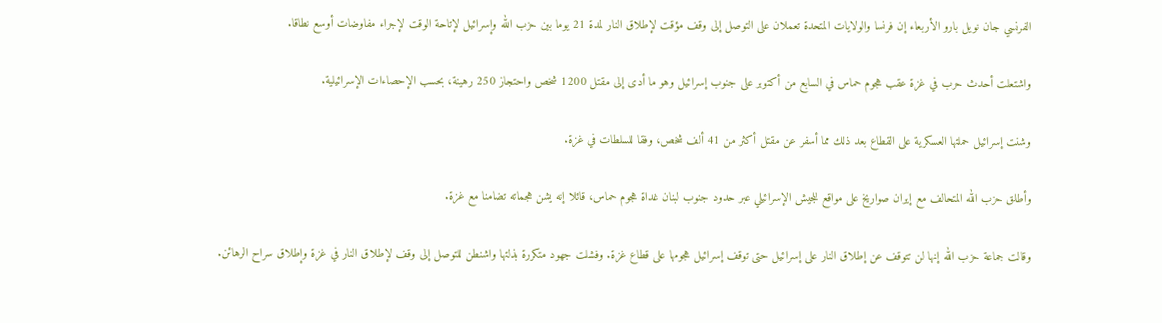الفرنسي جان نويل بارو الأربعاء إن فرنسا والولايات المتحدة تعملان على التوصل إلى وقف مؤقت لإطلاق النار لمدة 21 يوما بين حزب الله وإسرائيل لإتاحة الوقت لإجراء مفاوضات أوسع نطاقا.

واشتعلت أحدث حرب في غزة عقب هجوم حماس في السابع من أكتوبر على جنوب إسرائيل وهو ما أدى إلى مقتل 1200 شخص واحتجاز 250 رهينة، بحسب الإحصاءات الإسرائيلية.

وشنت إسرائيل حملتها العسكرية على القطاع بعد ذلك مما أسفر عن مقتل أكثر من 41 ألف شخص، وفقا للسلطات في غزة.

وأطلق حزب الله المتحالف مع إيران صواريخ على مواقع للجيش الإسرائيلي عبر حدود جنوب لبنان غداة هجوم حماس، قائلا إنه يشن هجماته تضامنا مع غزة.

وقالت جماعة حزب الله إنها لن تتوقف عن إطلاق النار على إسرائيل حتى توقف إسرائيل هجومها على قطاع غزة. وفشلت جهود متكررة بذلتها واشنطن للتوصل إلى وقف لإطلاق النار في غزة وإطلاق سراح الرهائن.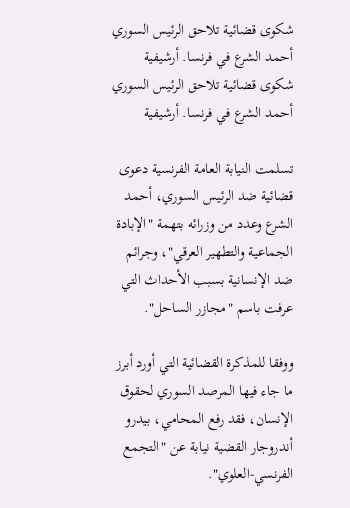شكوى قضائية تلاحق الرئيس السوري أحمد الشرع في فرنسا. أرشيفية
شكوى قضائية تلاحق الرئيس السوري أحمد الشرع في فرنسا. أرشيفية

تسلمت النيابة العامة الفرنسية دعوى قضائية ضد الرئيس السوري، أحمد الشرع وعدد من وزرائه بتهمة "الإبادة الجماعية والتطهير العرقي"، وجرائم ضد الإنسانية بسبب الأحداث التي عرفت باسم "مجازر الساحل".

ووفقا للمذكرة القضائية التي أورد أبرز ما جاء فيها المرصد السوري لحقوق الإنسان، فقد رفع المحامي، بيدرو أندروجار القضية نيابة عن "التجمع الفرنسي-العلوي".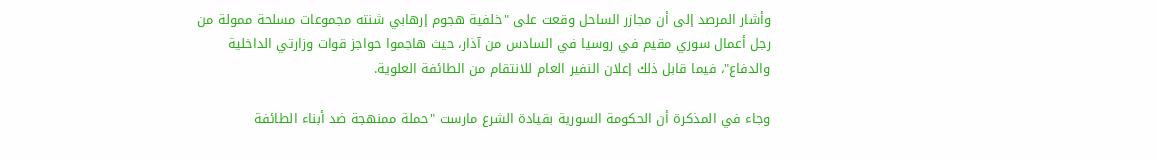وأشار المرصد إلى أن مجازر الساحل وقعت على "خلفية هجوم إرهابي شنته مجموعات مسلحة ممولة من رجل أعمال سوري مقيم في روسيا في السادس من آذار، حيث هاجموا حواجز قوات وزارتي الداخلية والدفاع"، فيما قابل ذلك إعلان النفير العام للانتقام من الطائفة العلوية.

وجاء في المذكرة أن الحكومة السورية بقيادة الشرع مارست "حملة ممنهجة ضد أبناء الطائفة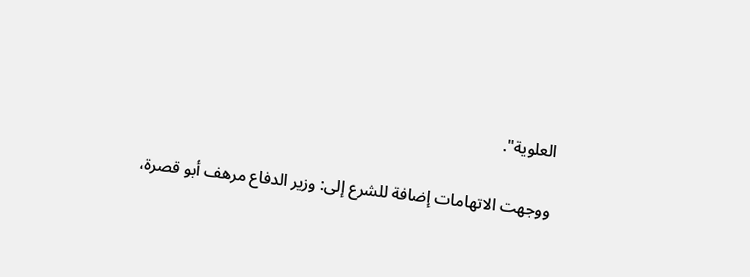العلوية".

ووجهت الاتهامات إضافة للشرع إلى: وزير الدفاع مرهف أبو قصرة،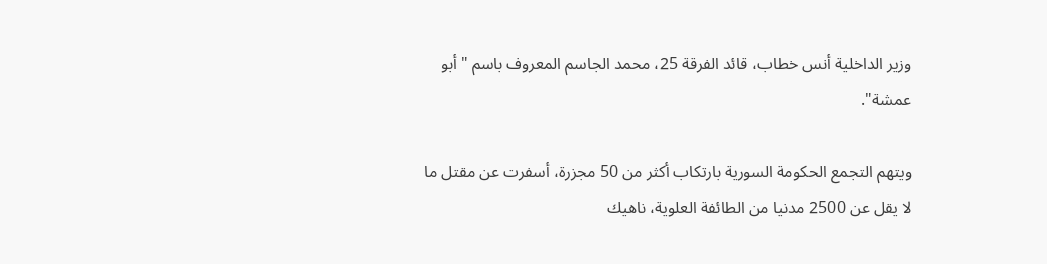وزير الداخلية أنس خطاب، قائد الفرقة 25، محمد الجاسم المعروف باسم "أبو عمشة".

ويتهم التجمع الحكومة السورية بارتكاب أكثر من 50 مجزرة، أسفرت عن مقتل ما لا يقل عن 2500 مدنيا من الطائفة العلوية، ناهيك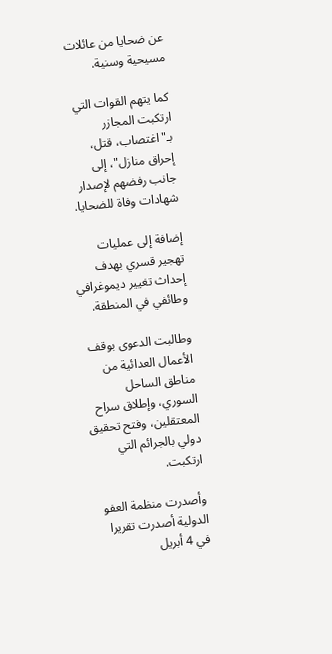عن ضحايا من عائلات مسيحية وسنية.

كما يتهم القوات التي ارتكبت المجازر بـ"اغتصاب، قتل، إحراق منازل"، إلى جانب رفضهم لإصدار شهادات وفاة للضحايا.

إضافة إلى عمليات تهجير قسري بهدف إحداث تغيير ديموغرافي وطائفي في المنطقة.

وطالبت الدعوى بوقف الأعمال العدائية من مناطق الساحل السوري، وإطلاق سراح المعتقلين، وفتح تحقيق دولي بالجرائم التي ارتكبت.

وأصدرت منظمة العفو الدولية أصدرت تقريرا في 4 أبريل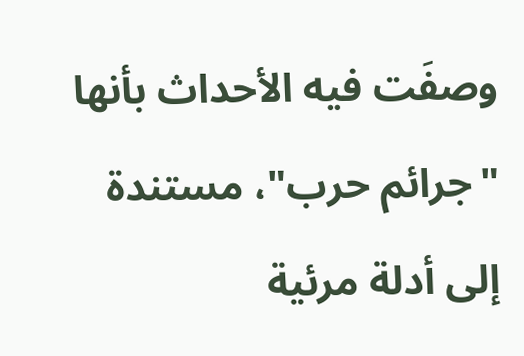وصفَت فيه الأحداث بأنها "جرائم حرب"، مستندة إلى أدلة مرئية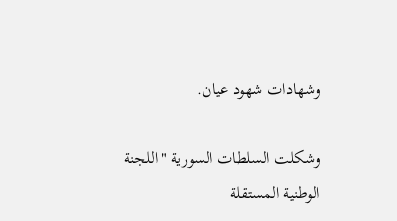وشهادات شهود عيان.

وشكلت السلطات السورية "اللجنة الوطنية المستقلة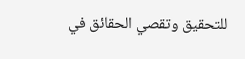للتحقيق وتقصي الحقائق في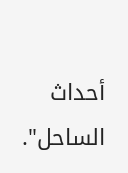أحداث الساحل".